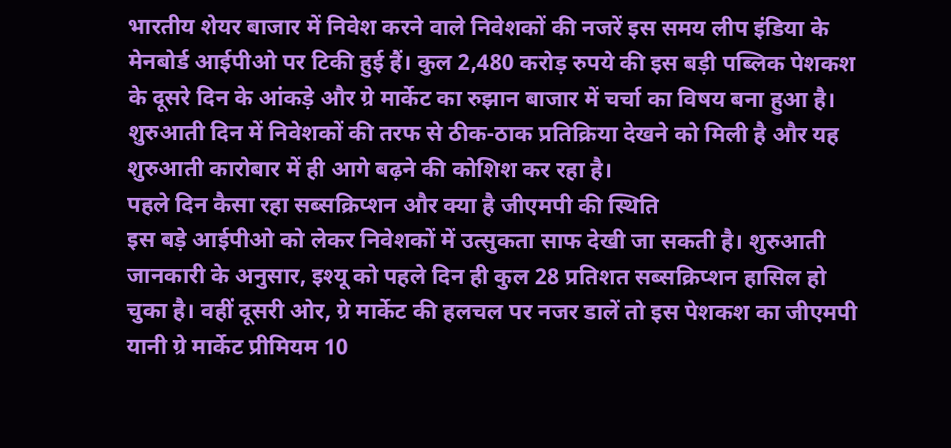भारतीय शेयर बाजार में निवेश करने वाले निवेशकों की नजरें इस समय लीप इंडिया के मेनबोर्ड आईपीओ पर टिकी हुई हैं। कुल 2,480 करोड़ रुपये की इस बड़ी पब्लिक पेशकश के दूसरे दिन के आंकड़े और ग्रे मार्केट का रुझान बाजार में चर्चा का विषय बना हुआ है। शुरुआती दिन में निवेशकों की तरफ से ठीक-ठाक प्रतिक्रिया देखने को मिली है और यह शुरुआती कारोबार में ही आगे बढ़ने की कोशिश कर रहा है।
पहले दिन कैसा रहा सब्सक्रिप्शन और क्या है जीएमपी की स्थिति
इस बड़े आईपीओ को लेकर निवेशकों में उत्सुकता साफ देखी जा सकती है। शुरुआती जानकारी के अनुसार, इश्यू को पहले दिन ही कुल 28 प्रतिशत सब्सक्रिप्शन हासिल हो चुका है। वहीं दूसरी ओर, ग्रे मार्केट की हलचल पर नजर डालें तो इस पेशकश का जीएमपी यानी ग्रे मार्केट प्रीमियम 10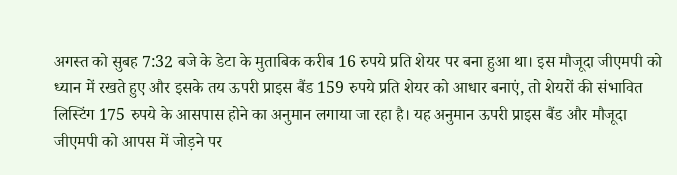अगस्त को सुबह 7:32 बजे के डेटा के मुताबिक करीब 16 रुपये प्रति शेयर पर बना हुआ था। इस मौजूदा जीएमपी को ध्यान में रखते हुए और इसके तय ऊपरी प्राइस बैंड 159 रुपये प्रति शेयर को आधार बनाएं, तो शेयरों की संभावित लिस्टिंग 175 रुपये के आसपास होने का अनुमान लगाया जा रहा है। यह अनुमान ऊपरी प्राइस बैंड और मौजूदा जीएमपी को आपस में जोड़ने पर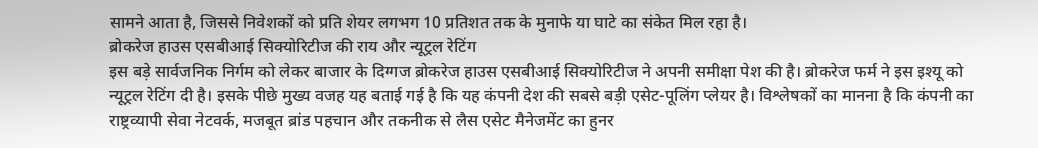सामने आता है, जिससे निवेशकों को प्रति शेयर लगभग 10 प्रतिशत तक के मुनाफे या घाटे का संकेत मिल रहा है।
ब्रोकरेज हाउस एसबीआई सिक्योरिटीज की राय और न्यूट्रल रेटिंग
इस बड़े सार्वजनिक निर्गम को लेकर बाजार के दिग्गज ब्रोकरेज हाउस एसबीआई सिक्योरिटीज ने अपनी समीक्षा पेश की है। ब्रोकरेज फर्म ने इस इश्यू को न्यूट्रल रेटिंग दी है। इसके पीछे मुख्य वजह यह बताई गई है कि यह कंपनी देश की सबसे बड़ी एसेट-पूलिंग प्लेयर है। विश्लेषकों का मानना है कि कंपनी का राष्ट्रव्यापी सेवा नेटवर्क, मजबूत ब्रांड पहचान और तकनीक से लैस एसेट मैनेजमेंट का हुनर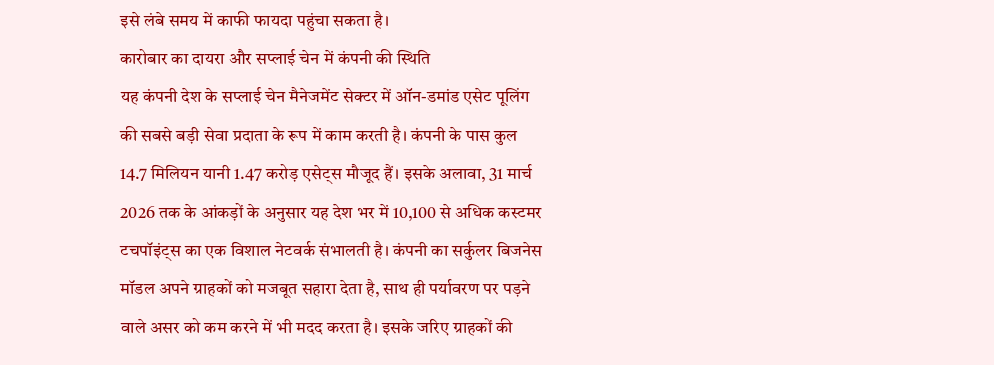इसे लंबे समय में काफी फायदा पहुंचा सकता है।
कारोबार का दायरा और सप्लाई चेन में कंपनी की स्थिति
यह कंपनी देश के सप्लाई चेन मैनेजमेंट सेक्टर में ऑन-डमांड एसेट पूलिंग की सबसे बड़ी सेवा प्रदाता के रूप में काम करती है। कंपनी के पास कुल 14.7 मिलियन यानी 1.47 करोड़ एसेट्स मौजूद हैं। इसके अलावा, 31 मार्च 2026 तक के आंकड़ों के अनुसार यह देश भर में 10,100 से अधिक कस्टमर टचपॉइंट्स का एक विशाल नेटवर्क संभालती है। कंपनी का सर्कुलर बिजनेस मॉडल अपने ग्राहकों को मजबूत सहारा देता है, साथ ही पर्यावरण पर पड़ने वाले असर को कम करने में भी मदद करता है। इसके जरिए ग्राहकों की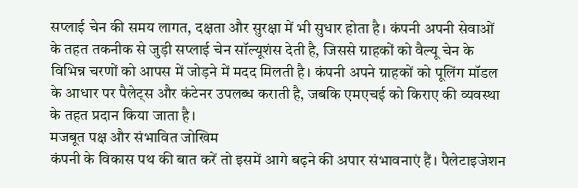सप्लाई चेन की समय लागत, दक्षता और सुरक्षा में भी सुधार होता है। कंपनी अपनी सेवाओं के तहत तकनीक से जुड़ी सप्लाई चेन सॉल्यूशंस देती है, जिससे ग्राहकों को वैल्यू चेन के विभिन्न चरणों को आपस में जोड़ने में मदद मिलती है। कंपनी अपने ग्राहकों को पूलिंग मॉडल के आधार पर पैलेट्स और कंटेनर उपलब्ध कराती है, जबकि एमएचई को किराए की व्यवस्था के तहत प्रदान किया जाता है।
मजबूत पक्ष और संभावित जोखिम
कंपनी के विकास पथ की बात करें तो इसमें आगे बढ़ने की अपार संभावनाएं हैं। पैलेटाइजेशन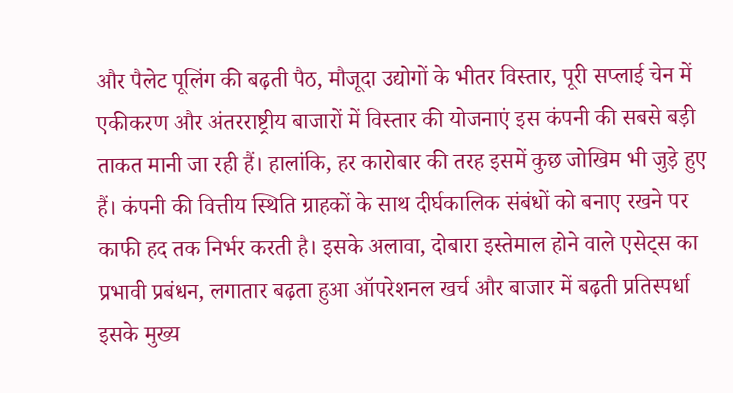और पैलेट पूलिंग की बढ़ती पैठ, मौजूदा उद्योगों के भीतर विस्तार, पूरी सप्लाई चेन में एकीकरण और अंतरराष्ट्रीय बाजारों में विस्तार की योजनाएं इस कंपनी की सबसे बड़ी ताकत मानी जा रही हैं। हालांकि, हर कारोबार की तरह इसमें कुछ जोखिम भी जुड़े हुए हैं। कंपनी की वित्तीय स्थिति ग्राहकों के साथ दीर्घकालिक संबंधों को बनाए रखने पर काफी हद तक निर्भर करती है। इसके अलावा, दोबारा इस्तेमाल होने वाले एसेट्स का प्रभावी प्रबंधन, लगातार बढ़ता हुआ ऑपरेशनल खर्च और बाजार में बढ़ती प्रतिस्पर्धा इसके मुख्य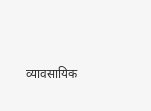व्यावसायिक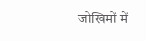जोखिमों में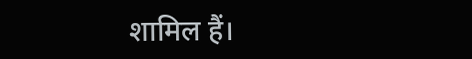शामिल हैं।